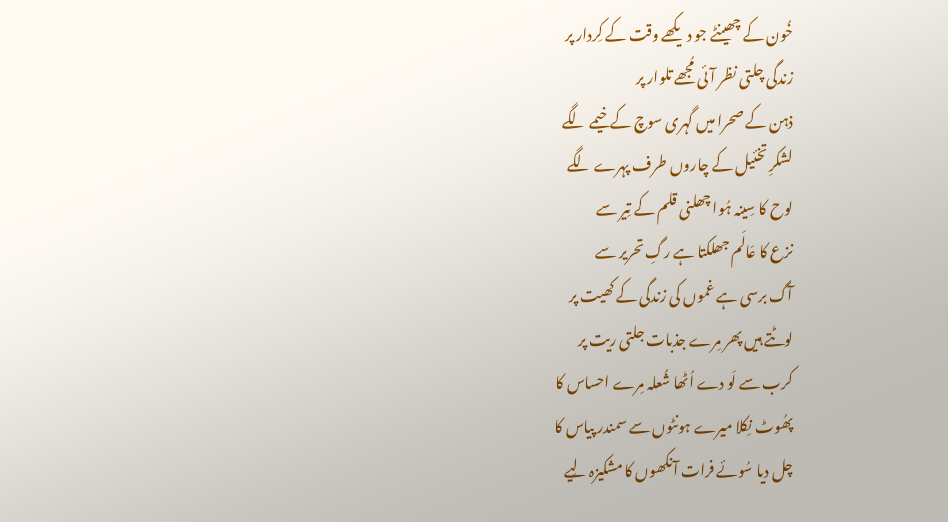خُون کے چھینٹے جو دیکھے وقت کے کِردار پر
زندگی چلتی نظر آئی مُجھے تلوار پر
ذہن کے صحرا میں گہری سوچ کے خیمے لگے
لشکرِ تخئیل کے چاروں طرف پہرے لگے
لوح کا سِینہ ہُوا چھلنی قلم کے تِیر سے
نزع کا عَالَم جھلکتا ہے رگِ تحریر سے
آگ برسی ہے غموں کی زندگی کے کھیت پر
لوٹتے ہیں پھر مِرے جذبات جلتی ریت پر
کرب سے لَو دے اُٹھا شُعلہ مِرے احساس کا
پھُوٹ نِکلا میرے ہونٹوں سے سمندر پیاس کا
چل دیا سُوئے فرات آنکھوں کا مشکیزہ لِیے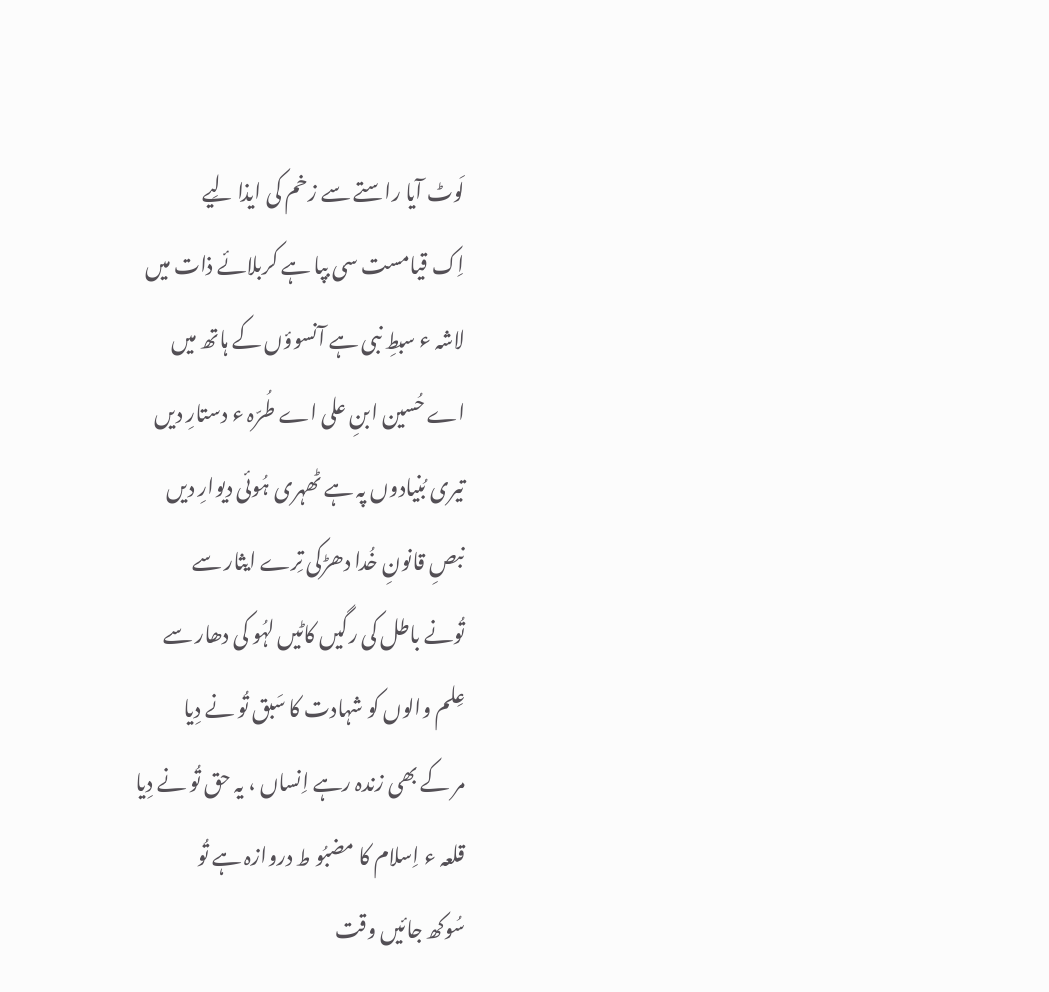لَوٹ آیا راستے سے زخم کی ایذا لِیے
اِک قیامست سی بپا ہے کربلائے ذات میں
لاشہ ء سبطِ نبی ہے آنسوؤں کے ہاتھ میں
اے حُسین ابنِ علی اے طُرّہ ء دستارِ دیں
تیری بُنیادوں پہ ہے ٹھہری ہُوئی دیوارِ دیں
نبصِ قانونِ خُدا دھڑکی تِرے ایثار سے
تُونے باطل کی رگیں کاٹیں لہُو کی دھار سے
عِلم والوں کو شہادت کا سَبق تُو نے دِیا
مر کے بھی زندہ رہے اِنساں ، یہ حق تُو نے دِیا
قلعہ ء اِسلام کا مضبُو ط دروازہ ہے تُو
سُوکھ جائیں وقت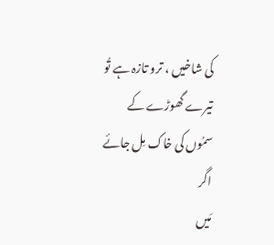کی شاخیں ، ترو تازہ ہے تُو
تیرے گھوڑے کے سمُوں کی خاک مِل جائے اگر
مَیں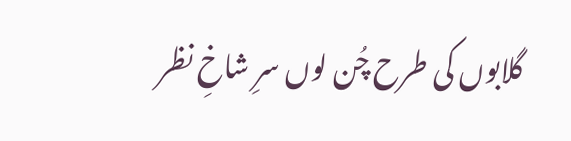گلابوں کی طرح چُن لوں سرِ شاخِ نظر